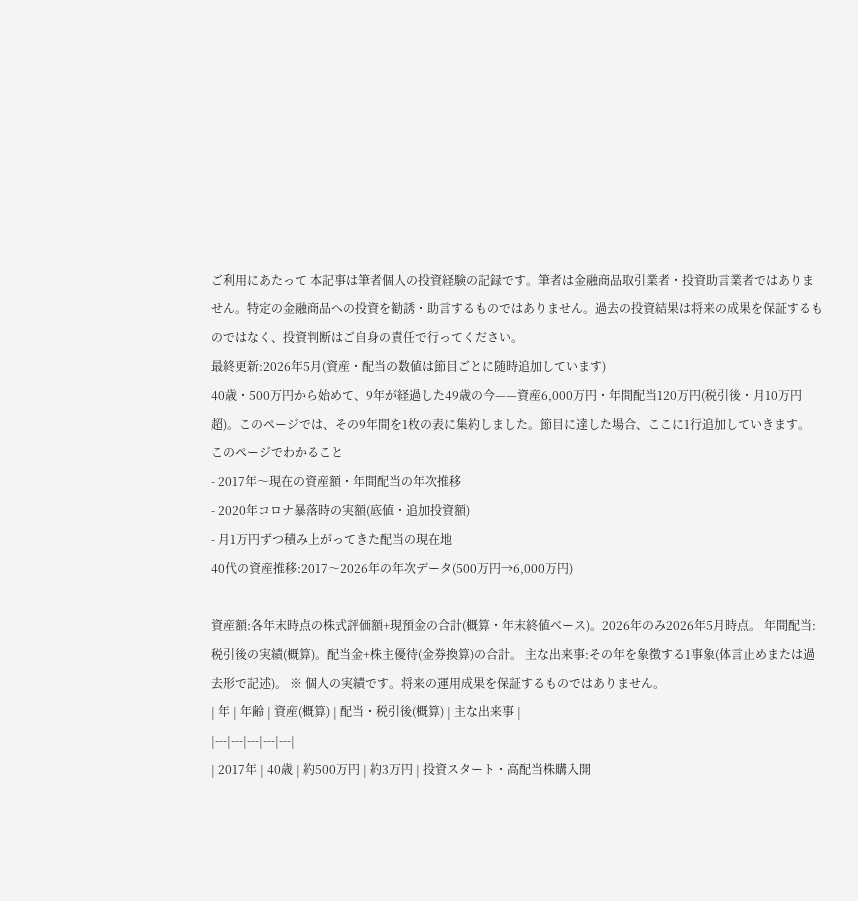ご利用にあたって 本記事は筆者個人の投資経験の記録です。筆者は金融商品取引業者・投資助言業者ではありません。特定の金融商品への投資を勧誘・助言するものではありません。過去の投資結果は将来の成果を保証するものではなく、投資判断はご自身の責任で行ってください。
最終更新:2026年5月(資産・配当の数値は節目ごとに随時追加しています)
40歳・500万円から始めて、9年が経過した49歳の今——資産6,000万円・年間配当120万円(税引後・月10万円超)。このページでは、その9年間を1枚の表に集約しました。節目に達した場合、ここに1行追加していきます。
このページでわかること
- 2017年〜現在の資産額・年間配当の年次推移
- 2020年コロナ暴落時の実額(底値・追加投資額)
- 月1万円ずつ積み上がってきた配当の現在地
40代の資産推移:2017〜2026年の年次データ(500万円→6,000万円)

資産額:各年末時点の株式評価額+現預金の合計(概算・年末終値ベース)。2026年のみ2026年5月時点。 年間配当:税引後の実績(概算)。配当金+株主優待(金券換算)の合計。 主な出来事:その年を象徴する1事象(体言止めまたは過去形で記述)。 ※ 個人の実績です。将来の運用成果を保証するものではありません。
| 年 | 年齢 | 資産(概算) | 配当・税引後(概算) | 主な出来事 |
|---|---|---|---|---|
| 2017年 | 40歳 | 約500万円 | 約3万円 | 投資スタート・高配当株購入開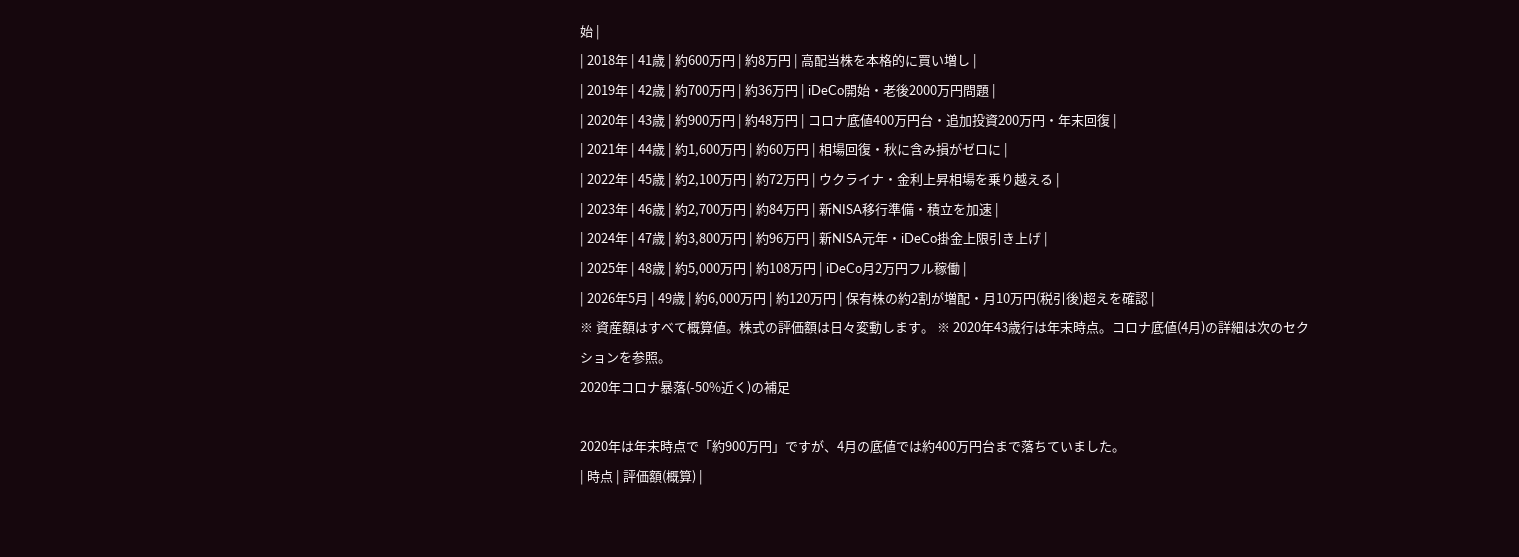始 |
| 2018年 | 41歳 | 約600万円 | 約8万円 | 高配当株を本格的に買い増し |
| 2019年 | 42歳 | 約700万円 | 約36万円 | iDeCo開始・老後2000万円問題 |
| 2020年 | 43歳 | 約900万円 | 約48万円 | コロナ底値400万円台・追加投資200万円・年末回復 |
| 2021年 | 44歳 | 約1,600万円 | 約60万円 | 相場回復・秋に含み損がゼロに |
| 2022年 | 45歳 | 約2,100万円 | 約72万円 | ウクライナ・金利上昇相場を乗り越える |
| 2023年 | 46歳 | 約2,700万円 | 約84万円 | 新NISA移行準備・積立を加速 |
| 2024年 | 47歳 | 約3,800万円 | 約96万円 | 新NISA元年・iDeCo掛金上限引き上げ |
| 2025年 | 48歳 | 約5,000万円 | 約108万円 | iDeCo月2万円フル稼働 |
| 2026年5月 | 49歳 | 約6,000万円 | 約120万円 | 保有株の約2割が増配・月10万円(税引後)超えを確認 |
※ 資産額はすべて概算値。株式の評価額は日々変動します。 ※ 2020年43歳行は年末時点。コロナ底値(4月)の詳細は次のセクションを参照。
2020年コロナ暴落(-50%近く)の補足

2020年は年末時点で「約900万円」ですが、4月の底値では約400万円台まで落ちていました。
| 時点 | 評価額(概算) |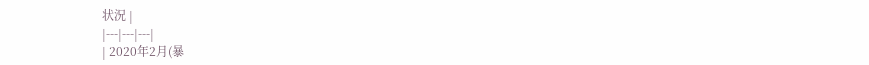状況 |
|---|---|---|
| 2020年2月(暴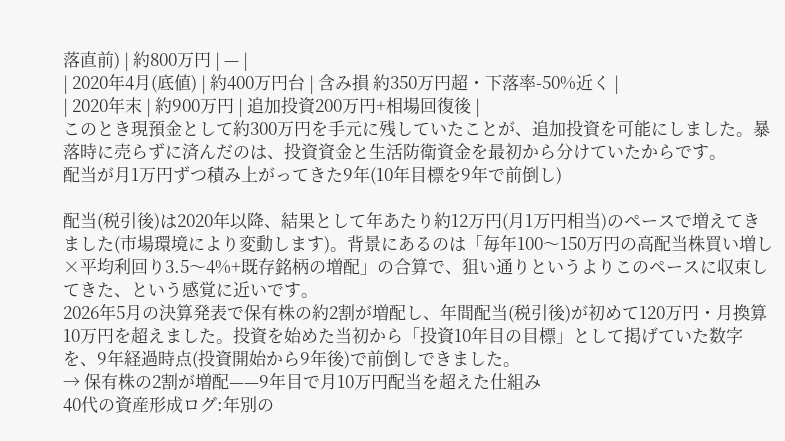落直前) | 約800万円 | — |
| 2020年4月(底値) | 約400万円台 | 含み損 約350万円超・下落率-50%近く |
| 2020年末 | 約900万円 | 追加投資200万円+相場回復後 |
このとき現預金として約300万円を手元に残していたことが、追加投資を可能にしました。暴落時に売らずに済んだのは、投資資金と生活防衛資金を最初から分けていたからです。
配当が月1万円ずつ積み上がってきた9年(10年目標を9年で前倒し)

配当(税引後)は2020年以降、結果として年あたり約12万円(月1万円相当)のペースで増えてきました(市場環境により変動します)。背景にあるのは「毎年100〜150万円の高配当株買い増し×平均利回り3.5〜4%+既存銘柄の増配」の合算で、狙い通りというよりこのペースに収束してきた、という感覚に近いです。
2026年5月の決算発表で保有株の約2割が増配し、年間配当(税引後)が初めて120万円・月換算10万円を超えました。投資を始めた当初から「投資10年目の目標」として掲げていた数字を、9年経過時点(投資開始から9年後)で前倒しできました。
→ 保有株の2割が増配——9年目で月10万円配当を超えた仕組み
40代の資産形成ログ:年別の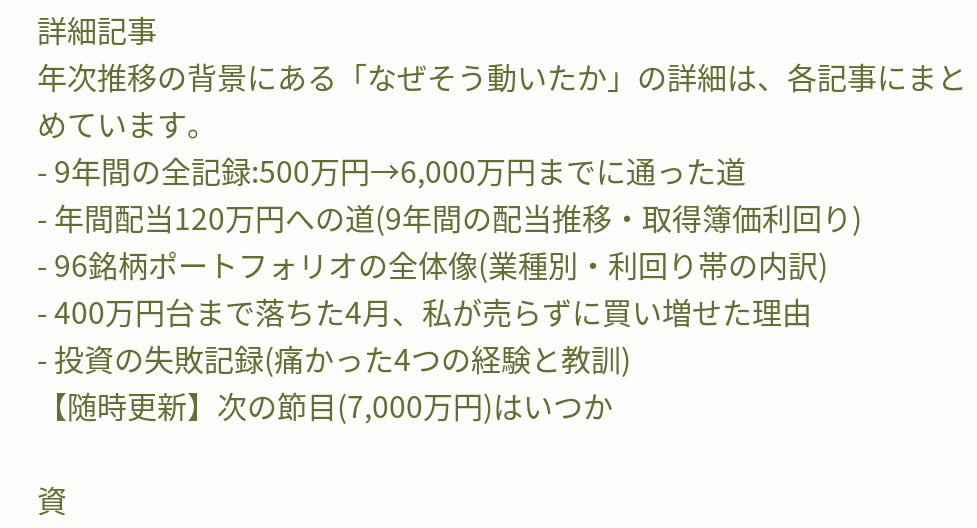詳細記事
年次推移の背景にある「なぜそう動いたか」の詳細は、各記事にまとめています。
- 9年間の全記録:500万円→6,000万円までに通った道
- 年間配当120万円への道(9年間の配当推移・取得簿価利回り)
- 96銘柄ポートフォリオの全体像(業種別・利回り帯の内訳)
- 400万円台まで落ちた4月、私が売らずに買い増せた理由
- 投資の失敗記録(痛かった4つの経験と教訓)
【随時更新】次の節目(7,000万円)はいつか

資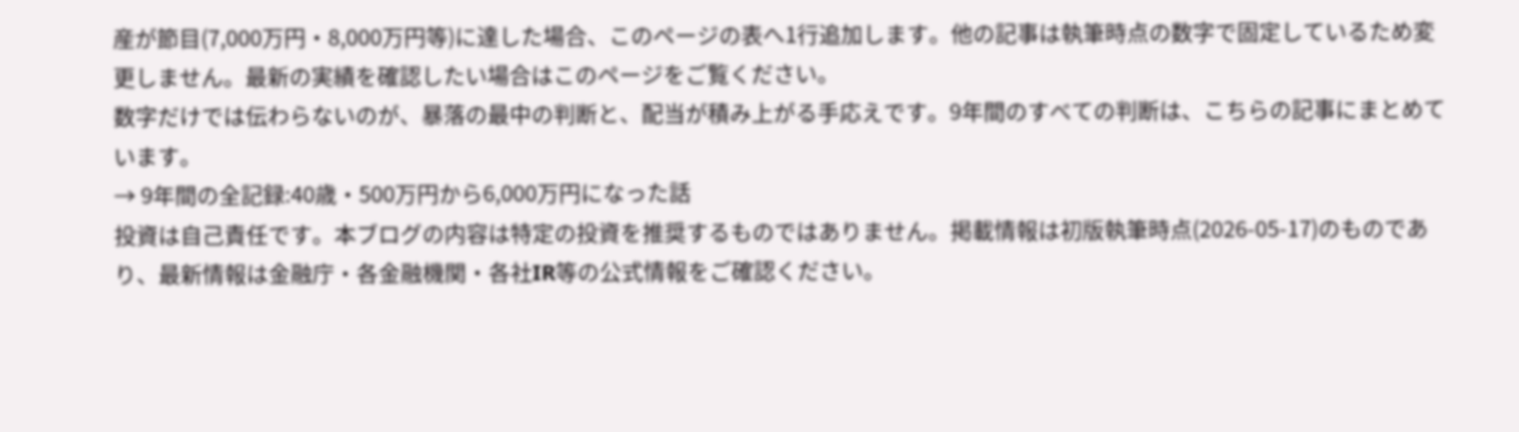産が節目(7,000万円・8,000万円等)に達した場合、このページの表へ1行追加します。他の記事は執筆時点の数字で固定しているため変更しません。最新の実績を確認したい場合はこのページをご覧ください。
数字だけでは伝わらないのが、暴落の最中の判断と、配当が積み上がる手応えです。9年間のすべての判断は、こちらの記事にまとめています。
→ 9年間の全記録:40歳・500万円から6,000万円になった話
投資は自己責任です。本ブログの内容は特定の投資を推奨するものではありません。掲載情報は初版執筆時点(2026-05-17)のものであり、最新情報は金融庁・各金融機関・各社IR等の公式情報をご確認ください。